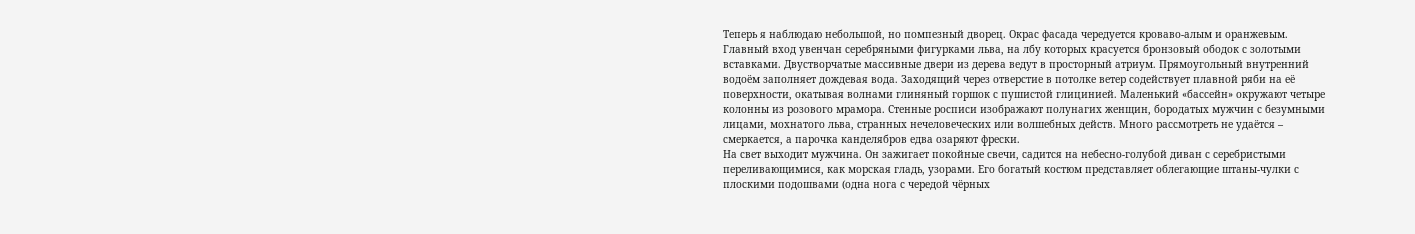Теперь я наблюдаю небольшой, но помпезный дворец. Окрас фасада чередуется кроваво-алым и оранжевым. Главный вход увенчан серебряными фигурками льва, на лбу которых красуется бронзовый ободок с золотыми вставками. Двустворчатые массивные двери из дерева ведут в просторный атриум. Прямоугольный внутренний водоём заполняет дождевая вода. Заходящий через отверстие в потолке ветер содействует плавной ряби на её поверхности, окатывая волнами глиняный горшок с пушистой глицинией. Маленький «бассейн» окружают четыре колонны из розового мрамора. Стенные росписи изображают полунагих женщин, бородатых мужчин с безумными лицами, мохнатого льва, странных нечеловеческих или волшебных действ. Много рассмотреть не удаётся – смеркается, а парочка канделябров едва озаряют фрески.
На свет выходит мужчина. Он зажигает покойные свечи, садится на небесно-голубой диван с серебристыми переливающимися, как морская гладь, узорами. Его богатый костюм представляет облегающие штаны-чулки с плоскими подошвами (одна нога с чередой чёрных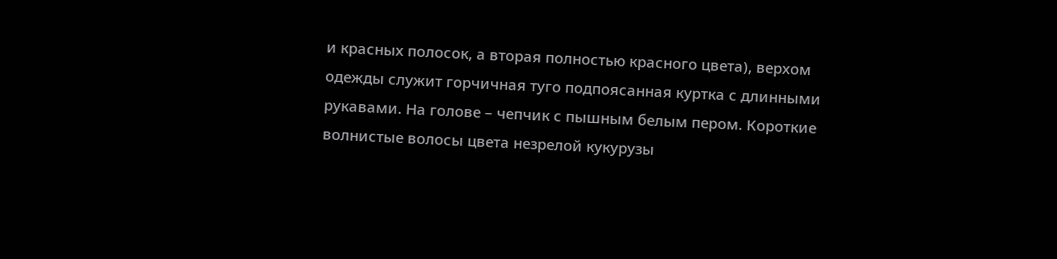и красных полосок, а вторая полностью красного цвета), верхом одежды служит горчичная туго подпоясанная куртка с длинными рукавами. На голове – чепчик с пышным белым пером. Короткие волнистые волосы цвета незрелой кукурузы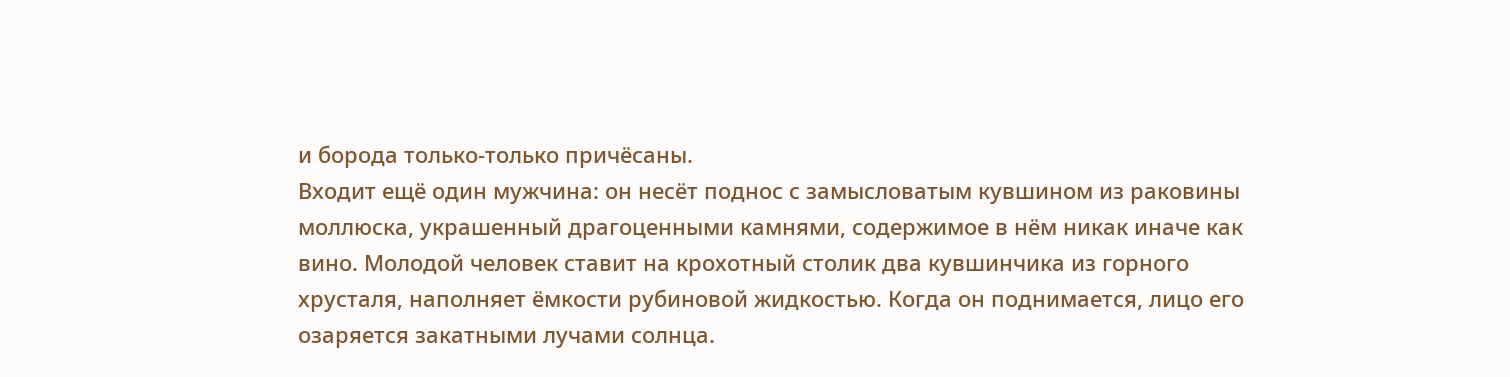и борода только-только причёсаны.
Входит ещё один мужчина: он несёт поднос с замысловатым кувшином из раковины моллюска, украшенный драгоценными камнями, содержимое в нём никак иначе как вино. Молодой человек ставит на крохотный столик два кувшинчика из горного хрусталя, наполняет ёмкости рубиновой жидкостью. Когда он поднимается, лицо его озаряется закатными лучами солнца.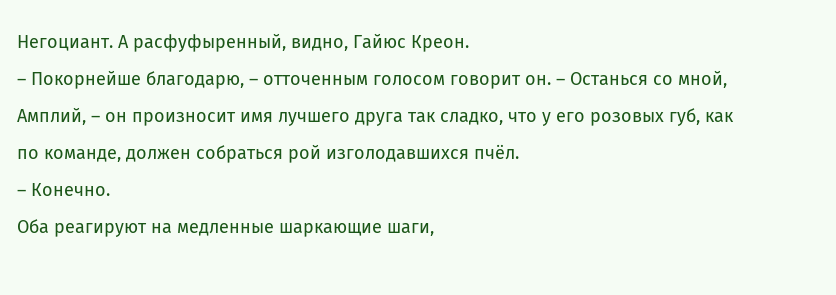Негоциант. А расфуфыренный, видно, Гайюс Креон.
– Покорнейше благодарю, – отточенным голосом говорит он. – Останься со мной, Амплий, – он произносит имя лучшего друга так сладко, что у его розовых губ, как по команде, должен собраться рой изголодавшихся пчёл.
– Конечно.
Оба реагируют на медленные шаркающие шаги,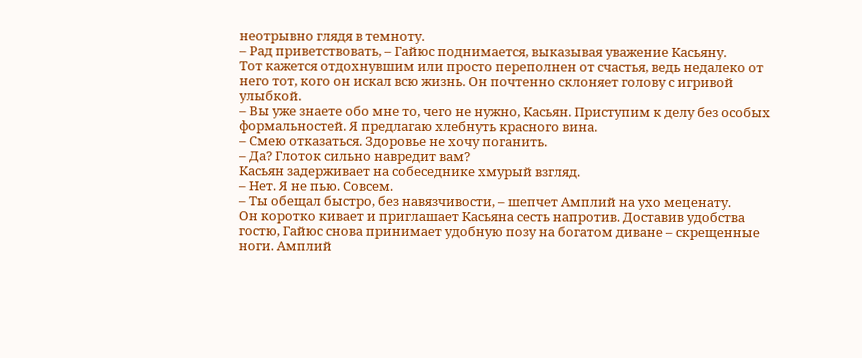неотрывно глядя в темноту.
– Рад приветствовать, – Гайюс поднимается, выказывая уважение Касьяну.
Тот кажется отдохнувшим или просто переполнен от счастья, ведь недалеко от него тот, кого он искал всю жизнь. Он почтенно склоняет голову с игривой улыбкой.
– Вы уже знаете обо мне то, чего не нужно, Касьян. Приступим к делу без особых формальностей. Я предлагаю хлебнуть красного вина.
– Смею отказаться. Здоровье не хочу поганить.
– Да? Глоток сильно навредит вам?
Касьян задерживает на собеседнике хмурый взгляд.
– Нет. Я не пью. Совсем.
– Ты обещал быстро, без навязчивости, – шепчет Амплий на ухо меценату.
Он коротко кивает и приглашает Касьяна сесть напротив. Доставив удобства гостю, Гайюс снова принимает удобную позу на богатом диване – скрещенные ноги. Амплий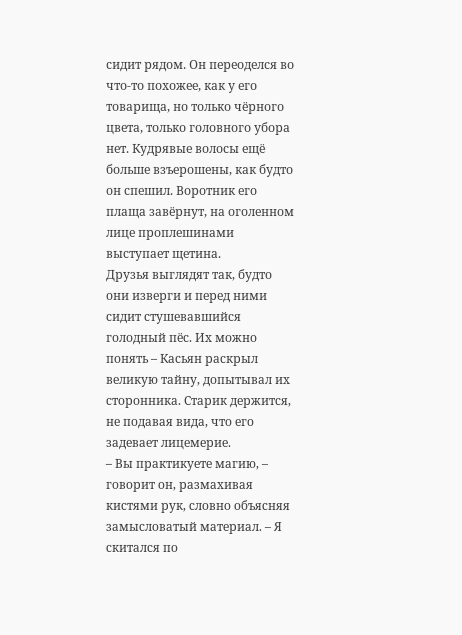сидит рядом. Он переоделся во что-то похожее, как у его товарища, но только чёрного цвета, только головного убора нет. Кудрявые волосы ещё больше взъерошены, как будто он спешил. Воротник его плаща завёрнут, на оголенном лице проплешинами выступает щетина.
Друзья выглядят так, будто они изверги и перед ними сидит стушевавшийся голодный пёс. Их можно понять – Касьян раскрыл великую тайну, допытывал их сторонника. Старик держится, не подавая вида, что его задевает лицемерие.
– Вы практикуете магию, – говорит он, размахивая кистями рук, словно объясняя замысловатый материал. – Я скитался по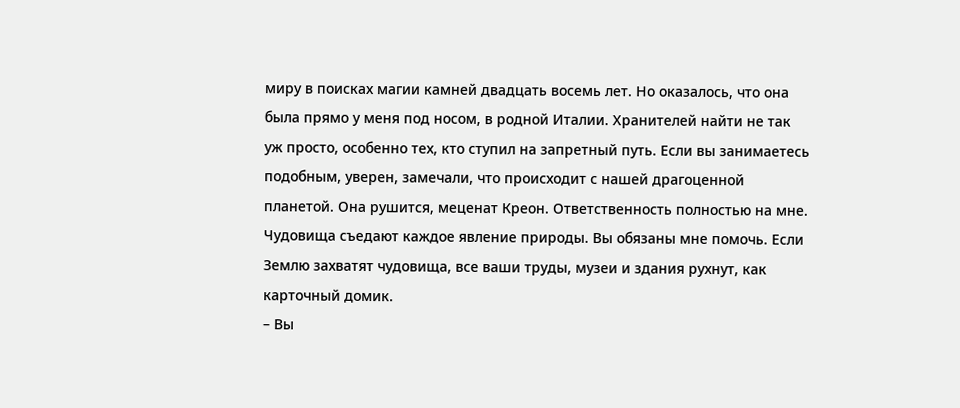миру в поисках магии камней двадцать восемь лет. Но оказалось, что она была прямо у меня под носом, в родной Италии. Хранителей найти не так уж просто, особенно тех, кто ступил на запретный путь. Если вы занимаетесь подобным, уверен, замечали, что происходит с нашей драгоценной планетой. Она рушится, меценат Креон. Ответственность полностью на мне. Чудовища съедают каждое явление природы. Вы обязаны мне помочь. Если Землю захватят чудовища, все ваши труды, музеи и здания рухнут, как карточный домик.
– Вы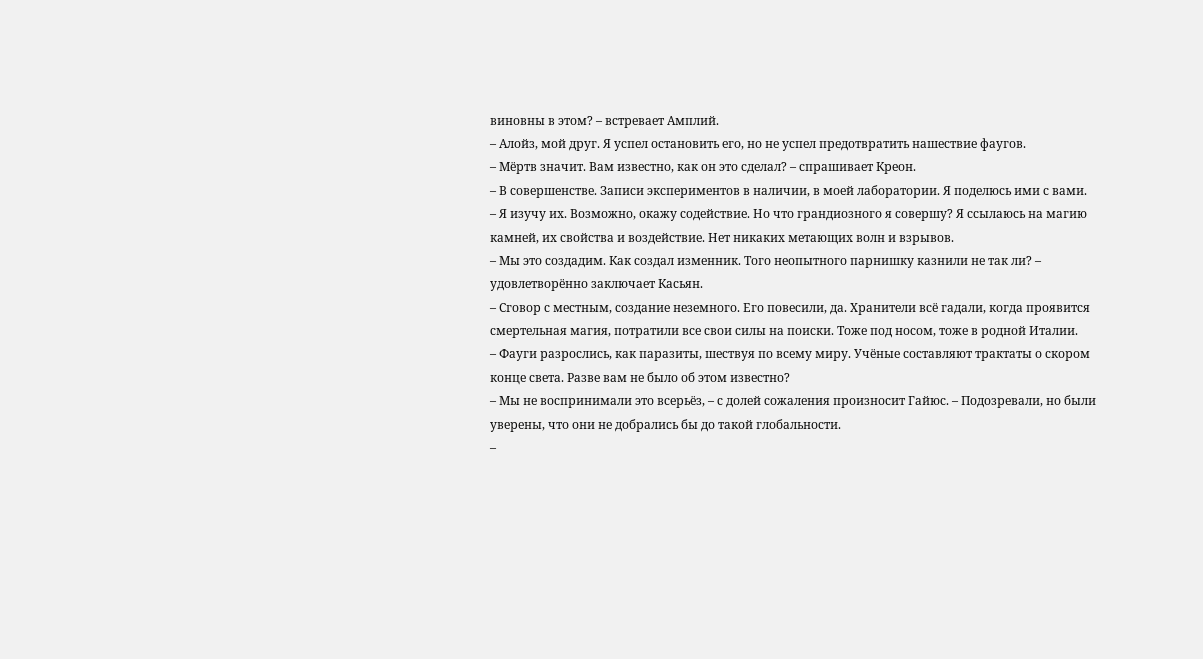виновны в этом? – встревает Амплий.
– Алойз, мой друг. Я успел остановить его, но не успел предотвратить нашествие фаугов.
– Мёртв значит. Вам известно, как он это сделал? – спрашивает Креон.
– В совершенстве. Записи экспериментов в наличии, в моей лаборатории. Я поделюсь ими с вами.
– Я изучу их. Возможно, окажу содействие. Но что грандиозного я совершу? Я ссылаюсь на магию камней, их свойства и воздействие. Нет никаких метающих волн и взрывов.
– Мы это создадим. Как создал изменник. Того неопытного парнишку казнили не так ли? – удовлетворённо заключает Касьян.
– Сговор с местным, создание неземного. Его повесили, да. Хранители всё гадали, когда проявится смертельная магия, потратили все свои силы на поиски. Тоже под носом, тоже в родной Италии.
– Фауги разрослись, как паразиты, шествуя по всему миру. Учёные составляют трактаты о скором конце света. Разве вам не было об этом известно?
– Мы не воспринимали это всерьёз, – с долей сожаления произносит Гайюс. – Подозревали, но были уверены, что они не добрались бы до такой глобальности.
–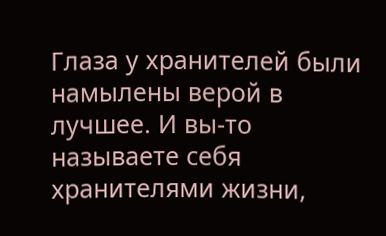Глаза у хранителей были намылены верой в лучшее. И вы-то называете себя хранителями жизни,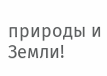природы и Земли!